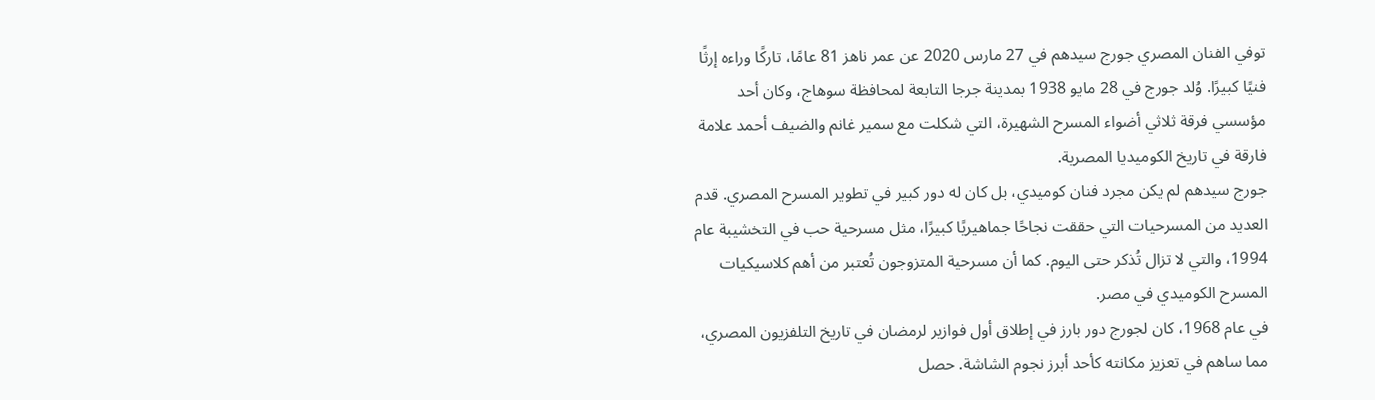توفي الفنان المصري جورج سيدهم في 27 مارس 2020 عن عمر ناهز 81 عامًا، تاركًا وراءه إرثًا فنيًا كبيرًا. وُلد جورج في 28 مايو 1938 بمدينة جرجا التابعة لمحافظة سوهاج، وكان أحد مؤسسي فرقة ثلاثي أضواء المسرح الشهيرة، التي شكلت مع سمير غانم والضيف أحمد علامة فارقة في تاريخ الكوميديا المصرية.
جورج سيدهم لم يكن مجرد فنان كوميدي، بل كان له دور كبير في تطوير المسرح المصري. قدم العديد من المسرحيات التي حققت نجاحًا جماهيريًا كبيرًا، مثل مسرحية حب في التخشيبة عام 1994، والتي لا تزال تُذكر حتى اليوم. كما أن مسرحية المتزوجون تُعتبر من أهم كلاسيكيات المسرح الكوميدي في مصر.
في عام 1968، كان لجورج دور بارز في إطلاق أول فوازير لرمضان في تاريخ التلفزيون المصري، مما ساهم في تعزيز مكانته كأحد أبرز نجوم الشاشة. حصل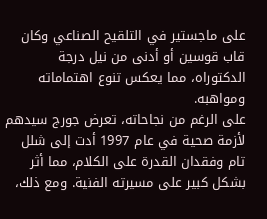على ماجستير في التلقيح الصناعي وكان قاب قوسين أو أدنى من نيل درجة الدكتوراه، مما يعكس تنوع اهتماماته ومواهبه.
على الرغم من نجاحاته، تعرض جورج سيدهم لأزمة صحية في عام 1997 أدت إلى شلل تام وفقدان القدرة على الكلام، مما أثر بشكل كبير على مسيرته الفنية. ومع ذلك،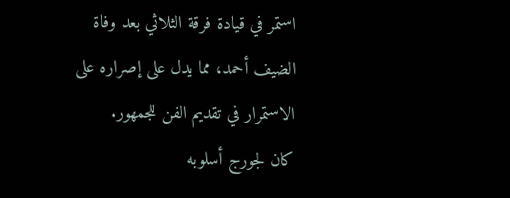استمر في قيادة فرقة الثلاثي بعد وفاة الضيف أحمد، مما يدل على إصراره على الاستمرار في تقديم الفن للجمهور.
كان لجورج أسلوبه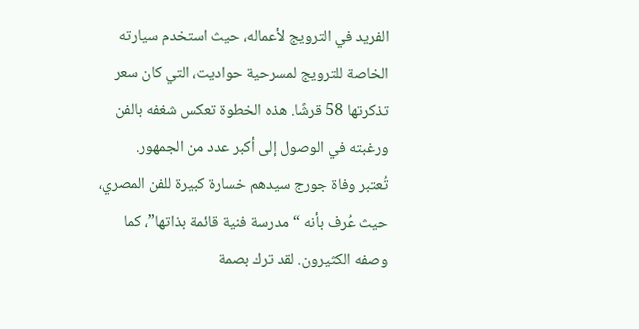الفريد في الترويج لأعماله، حيث استخدم سيارته الخاصة للترويج لمسرحية حواديت، التي كان سعر تذكرتها 58 قرشًا. هذه الخطوة تعكس شغفه بالفن ورغبته في الوصول إلى أكبر عدد من الجمهور.
تُعتبر وفاة جورج سيدهم خسارة كبيرة للفن المصري، حيث عُرف بأنه “مدرسة فنية قائمة بذاتها”، كما وصفه الكثيرون. لقد ترك بصمة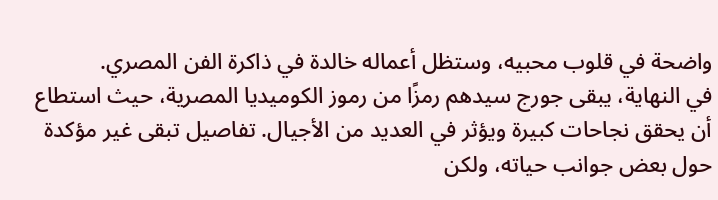واضحة في قلوب محبيه، وستظل أعماله خالدة في ذاكرة الفن المصري.
في النهاية، يبقى جورج سيدهم رمزًا من رموز الكوميديا المصرية، حيث استطاع أن يحقق نجاحات كبيرة ويؤثر في العديد من الأجيال. تفاصيل تبقى غير مؤكدة حول بعض جوانب حياته، ولكن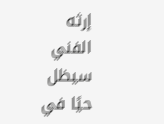إرثه الفني سيظل حيًا في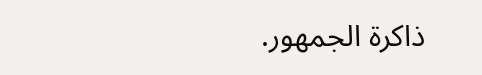ذاكرة الجمهور.